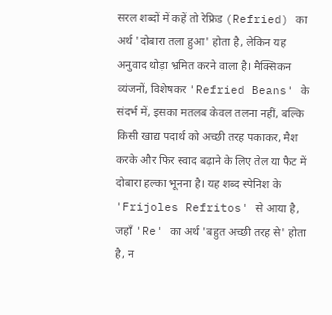सरल शब्दों में कहें तो रेफ्रिड (Refried) का अर्थ 'दोबारा तला हुआ' होता है, लेकिन यह अनुवाद थोड़ा भ्रमित करने वाला है। मैक्सिकन व्यंजनों, विशेषकर 'Refried Beans' के संदर्भ में, इसका मतलब केवल तलना नहीं, बल्कि किसी खाद्य पदार्थ को अच्छी तरह पकाकर, मैश करके और फिर स्वाद बढ़ाने के लिए तेल या फैट में दोबारा हल्का भूनना है। यह शब्द स्पेनिश के 'Frijoles Refritos' से आया है, जहाँ 'Re' का अर्थ 'बहुत अच्छी तरह से' होता है, न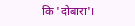कि 'दोबारा'।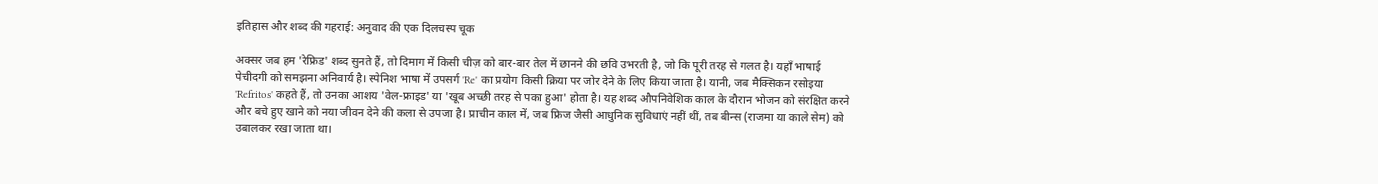इतिहास और शब्द की गहराई: अनुवाद की एक दिलचस्प चूक

अक्सर जब हम 'रेफ्रिड' शब्द सुनते हैं, तो दिमाग में किसी चीज़ को बार-बार तेल में छानने की छवि उभरती है, जो कि पूरी तरह से गलत है। यहाँ भाषाई पेचीदगी को समझना अनिवार्य है। स्पेनिश भाषा में उपसर्ग 'Re' का प्रयोग किसी क्रिया पर जोर देने के लिए किया जाता है। यानी, जब मैक्सिकन रसोइया 'Refritos' कहते हैं, तो उनका आशय 'वेल-फ्राइड' या 'खूब अच्छी तरह से पका हुआ' होता है। यह शब्द औपनिवेशिक काल के दौरान भोजन को संरक्षित करने और बचे हुए खाने को नया जीवन देने की कला से उपजा है। प्राचीन काल में, जब फ्रिज जैसी आधुनिक सुविधाएं नहीं थीं, तब बीन्स (राजमा या काले सेम) को उबालकर रखा जाता था।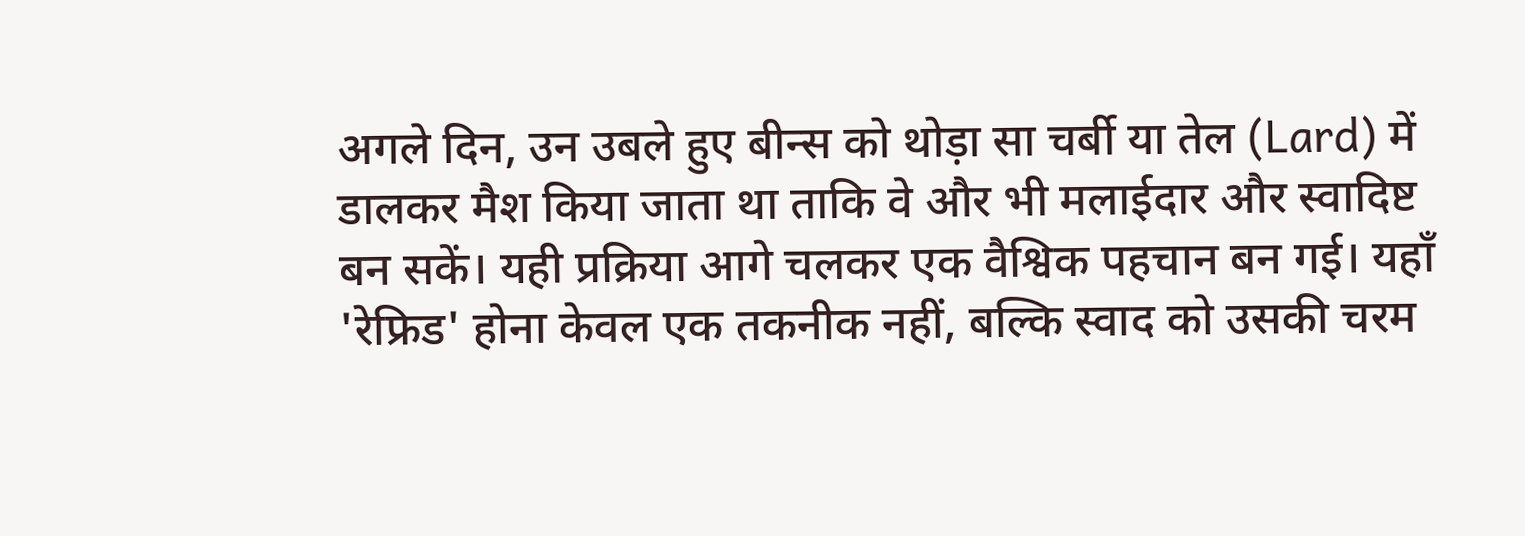अगले दिन, उन उबले हुए बीन्स को थोड़ा सा चर्बी या तेल (Lard) में डालकर मैश किया जाता था ताकि वे और भी मलाईदार और स्वादिष्ट बन सकें। यही प्रक्रिया आगे चलकर एक वैश्विक पहचान बन गई। यहाँ 'रेफ्रिड' होना केवल एक तकनीक नहीं, बल्कि स्वाद को उसकी चरम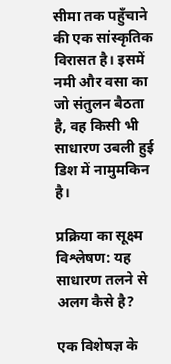सीमा तक पहुँचाने की एक सांस्कृतिक विरासत है। इसमें नमी और वसा का जो संतुलन बैठता है, वह किसी भी साधारण उबली हुई डिश में नामुमकिन है।

प्रक्रिया का सूक्ष्म विश्लेषण: यह साधारण तलने से अलग कैसे है?

एक विशेषज्ञ के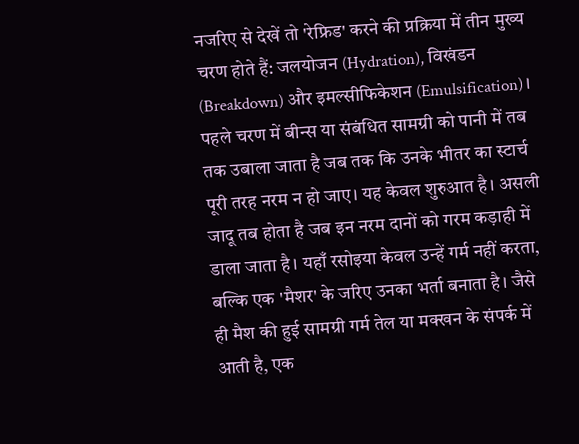नजरिए से देखें तो 'रेफ्रिड' करने की प्रक्रिया में तीन मुख्य चरण होते हैं: जलयोजन (Hydration), विखंडन (Breakdown) और इमल्सीफिकेशन (Emulsification)। पहले चरण में बीन्स या संबंधित सामग्री को पानी में तब तक उबाला जाता है जब तक कि उनके भीतर का स्टार्च पूरी तरह नरम न हो जाए। यह केवल शुरुआत है। असली जादू तब होता है जब इन नरम दानों को गरम कड़ाही में डाला जाता है। यहाँ रसोइया केवल उन्हें गर्म नहीं करता, बल्कि एक 'मैशर' के जरिए उनका भर्ता बनाता है। जैसे ही मैश की हुई सामग्री गर्म तेल या मक्खन के संपर्क में आती है, एक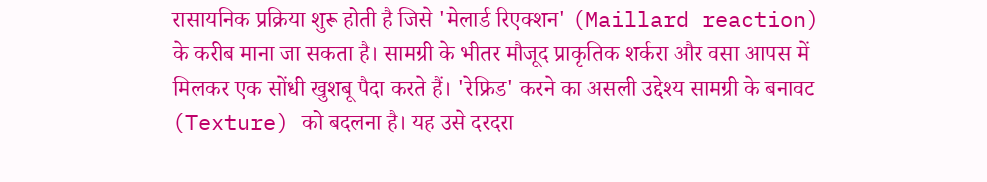रासायनिक प्रक्रिया शुरू होती है जिसे 'मेलार्ड रिएक्शन' (Maillard reaction) के करीब माना जा सकता है। सामग्री के भीतर मौजूद प्राकृतिक शर्करा और वसा आपस में मिलकर एक सोंधी खुशबू पैदा करते हैं। 'रेफ्रिड' करने का असली उद्देश्य सामग्री के बनावट (Texture) को बदलना है। यह उसे दरदरा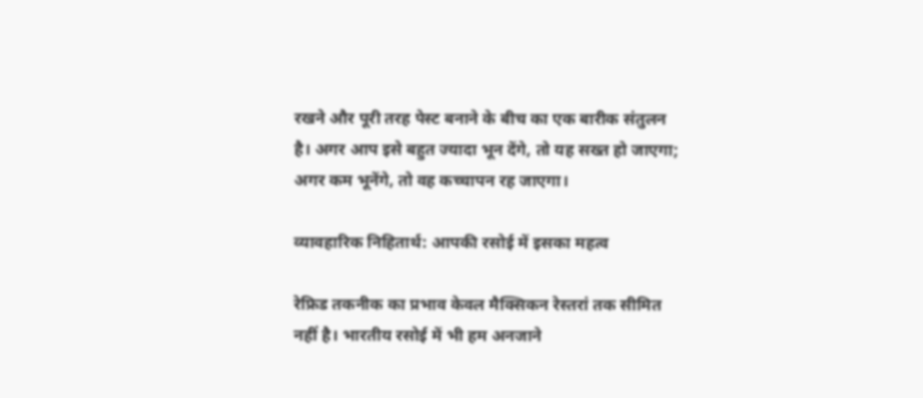रखने और पूरी तरह पेस्ट बनाने के बीच का एक बारीक संतुलन है। अगर आप इसे बहुत ज्यादा भून देंगे, तो यह सख्त हो जाएगा; अगर कम भूनेंगे, तो वह कच्चापन रह जाएगा।

व्यावहारिक निहितार्थ: आपकी रसोई में इसका महत्व

रेफ्रिड तकनीक का प्रभाव केवल मैक्सिकन रेस्तरां तक सीमित नहीं है। भारतीय रसोई में भी हम अनजाने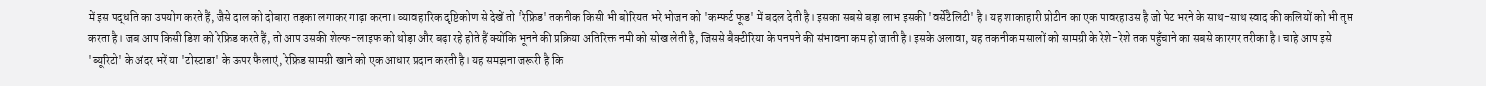में इस पद्धति का उपयोग करते हैं, जैसे दाल को दोबारा तड़का लगाकर गाढ़ा करना। व्यावहारिक दृष्टिकोण से देखें तो 'रेफ्रिड' तकनीक किसी भी बोरियत भरे भोजन को 'कम्फर्ट फूड' में बदल देती है। इसका सबसे बड़ा लाभ इसकी 'वर्सेटैलिटी' है। यह शाकाहारी प्रोटीन का एक पावरहाउस है जो पेट भरने के साथ-साथ स्वाद की कलियों को भी तृप्त करता है। जब आप किसी डिश को रेफ्रिड करते हैं, तो आप उसकी शेल्फ-लाइफ को थोड़ा और बढ़ा रहे होते हैं क्योंकि भूनने की प्रक्रिया अतिरिक्त नमी को सोख लेती है, जिससे बैक्टीरिया के पनपने की संभावना कम हो जाती है। इसके अलावा, यह तकनीक मसालों को सामग्री के रेशे-रेशे तक पहुँचाने का सबसे कारगर तरीका है। चाहे आप इसे 'ब्यूरिटो' के अंदर भरें या 'टोस्टाडा' के ऊपर फैलाएं, रेफ्रिड सामग्री खाने को एक आधार प्रदान करती है। यह समझना जरूरी है कि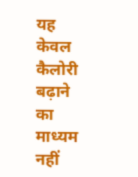यह केवल कैलोरी बढ़ाने का माध्यम नहीं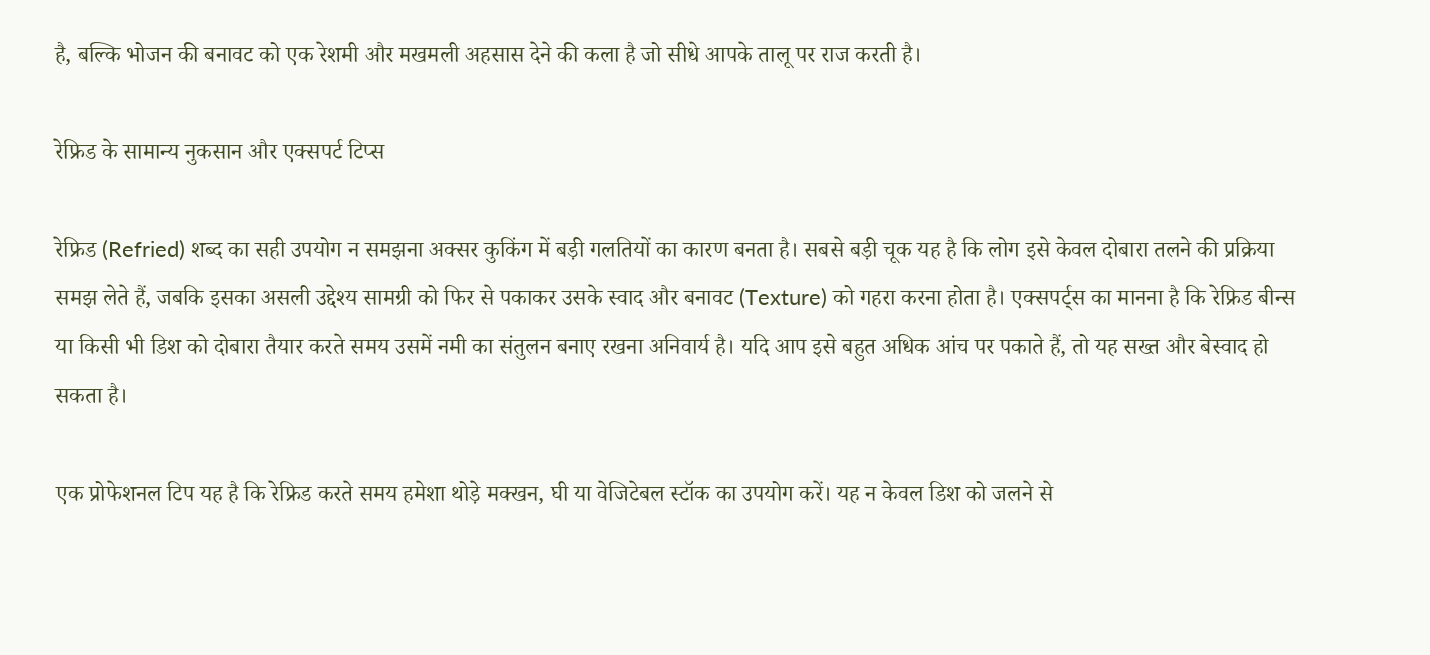है, बल्कि भोजन की बनावट को एक रेशमी और मखमली अहसास देने की कला है जो सीधे आपके तालू पर राज करती है।

रेफ्रिड के सामान्य नुकसान और एक्सपर्ट टिप्स

रेफ्रिड (Refried) शब्द का सही उपयोग न समझना अक्सर कुकिंग में बड़ी गलतियों का कारण बनता है। सबसे बड़ी चूक यह है कि लोग इसे केवल दोबारा तलने की प्रक्रिया समझ लेते हैं, जबकि इसका असली उद्देश्य सामग्री को फिर से पकाकर उसके स्वाद और बनावट (Texture) को गहरा करना होता है। एक्सपर्ट्स का मानना है कि रेफ्रिड बीन्स या किसी भी डिश को दोबारा तैयार करते समय उसमें नमी का संतुलन बनाए रखना अनिवार्य है। यदि आप इसे बहुत अधिक आंच पर पकाते हैं, तो यह सख्त और बेस्वाद हो सकता है।

एक प्रोफेशनल टिप यह है कि रेफ्रिड करते समय हमेशा थोड़े मक्खन, घी या वेजिटेबल स्टॉक का उपयोग करें। यह न केवल डिश को जलने से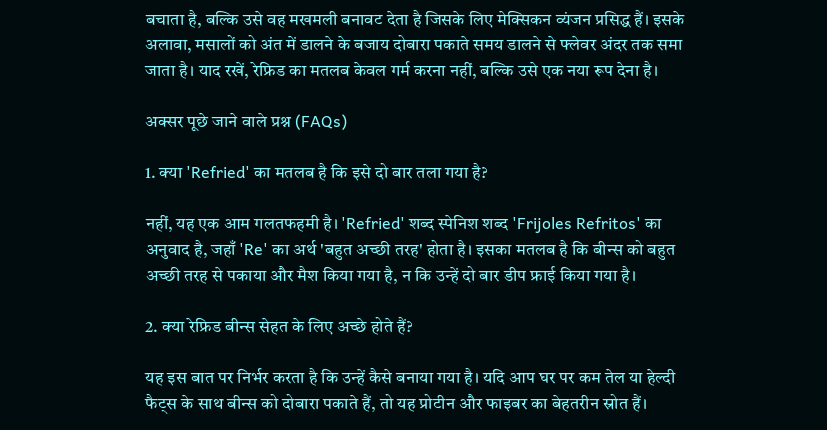बचाता है, बल्कि उसे वह मखमली बनावट देता है जिसके लिए मेक्सिकन व्यंजन प्रसिद्ध हैं। इसके अलावा, मसालों को अंत में डालने के बजाय दोबारा पकाते समय डालने से फ्लेवर अंदर तक समा जाता है। याद रखें, रेफ्रिड का मतलब केवल गर्म करना नहीं, बल्कि उसे एक नया रूप देना है।

अक्सर पूछे जाने वाले प्रश्न (FAQs)

1. क्या 'Refried' का मतलब है कि इसे दो बार तला गया है?

नहीं, यह एक आम गलतफहमी है। 'Refried' शब्द स्पेनिश शब्द 'Frijoles Refritos' का अनुवाद है, जहाँ 'Re' का अर्थ 'बहुत अच्छी तरह' होता है। इसका मतलब है कि बीन्स को बहुत अच्छी तरह से पकाया और मैश किया गया है, न कि उन्हें दो बार डीप फ्राई किया गया है।

2. क्या रेफ्रिड बीन्स सेहत के लिए अच्छे होते हैं?

यह इस बात पर निर्भर करता है कि उन्हें कैसे बनाया गया है। यदि आप घर पर कम तेल या हेल्दी फैट्स के साथ बीन्स को दोबारा पकाते हैं, तो यह प्रोटीन और फाइबर का बेहतरीन स्रोत हैं।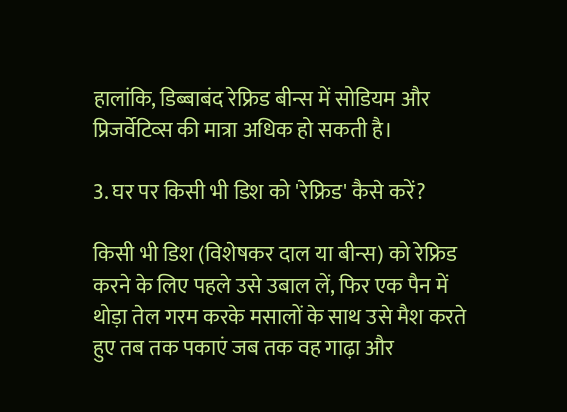हालांकि, डिब्बाबंद रेफ्रिड बीन्स में सोडियम और प्रिजर्वेटिव्स की मात्रा अधिक हो सकती है।

3. घर पर किसी भी डिश को 'रेफ्रिड' कैसे करें?

किसी भी डिश (विशेषकर दाल या बीन्स) को रेफ्रिड करने के लिए पहले उसे उबाल लें, फिर एक पैन में थोड़ा तेल गरम करके मसालों के साथ उसे मैश करते हुए तब तक पकाएं जब तक वह गाढ़ा और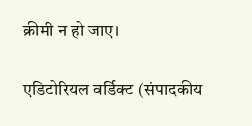क्रीमी न हो जाए।

एडिटोरियल वर्डिक्ट (संपादकीय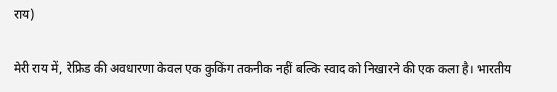राय)

मेरी राय में, रेफ्रिड की अवधारणा केवल एक कुकिंग तकनीक नहीं बल्कि स्वाद को निखारने की एक कला है। भारतीय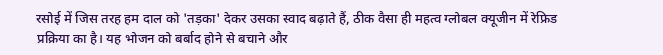रसोई में जिस तरह हम दाल को 'तड़का' देकर उसका स्वाद बढ़ाते हैं, ठीक वैसा ही महत्व ग्लोबल क्यूजीन में रेफ्रिड प्रक्रिया का है। यह भोजन को बर्बाद होने से बचाने और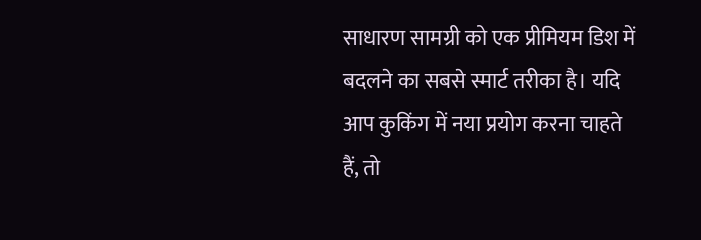साधारण सामग्री को एक प्रीमियम डिश में बदलने का सबसे स्मार्ट तरीका है। यदि आप कुकिंग में नया प्रयोग करना चाहते हैं, तो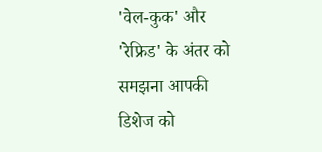'वेल-कुक' और 'रेफ्रिड' के अंतर को समझना आपकी डिशेज को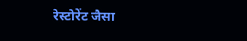रेस्टोरेंट जैसा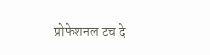प्रोफेशनल टच दे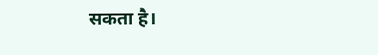सकता है।